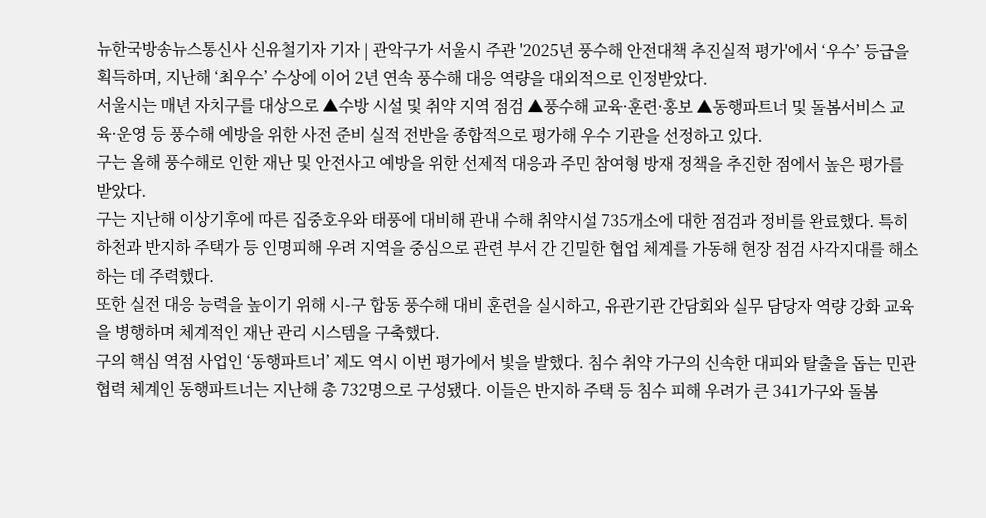뉴한국방송뉴스통신사 신유철기자 기자 | 관악구가 서울시 주관 '2025년 풍수해 안전대책 추진실적 평가'에서 ‘우수’ 등급을 획득하며, 지난해 ‘최우수’ 수상에 이어 2년 연속 풍수해 대응 역량을 대외적으로 인정받았다.
서울시는 매년 자치구를 대상으로 ▲수방 시설 및 취약 지역 점검 ▲풍수해 교육·훈련·홍보 ▲동행파트너 및 돌봄서비스 교육·운영 등 풍수해 예방을 위한 사전 준비 실적 전반을 종합적으로 평가해 우수 기관을 선정하고 있다.
구는 올해 풍수해로 인한 재난 및 안전사고 예방을 위한 선제적 대응과 주민 참여형 방재 정책을 추진한 점에서 높은 평가를 받았다.
구는 지난해 이상기후에 따른 집중호우와 태풍에 대비해 관내 수해 취약시설 735개소에 대한 점검과 정비를 완료했다. 특히 하천과 반지하 주택가 등 인명피해 우려 지역을 중심으로 관련 부서 간 긴밀한 협업 체계를 가동해 현장 점검 사각지대를 해소하는 데 주력했다.
또한 실전 대응 능력을 높이기 위해 시-구 합동 풍수해 대비 훈련을 실시하고, 유관기관 간담회와 실무 담당자 역량 강화 교육을 병행하며 체계적인 재난 관리 시스템을 구축했다.
구의 핵심 역점 사업인 ‘동행파트너’ 제도 역시 이번 평가에서 빛을 발했다. 침수 취약 가구의 신속한 대피와 탈출을 돕는 민관 협력 체계인 동행파트너는 지난해 총 732명으로 구성됐다. 이들은 반지하 주택 등 침수 피해 우려가 큰 341가구와 돌봄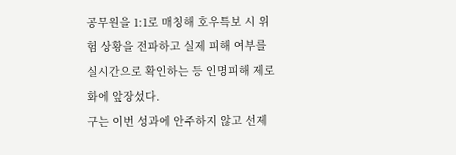공무원을 1:1로 매칭해 호우특보 시 위험 상황을 전파하고 실제 피해 여부를 실시간으로 확인하는 등 인명피해 제로화에 앞장섰다.
구는 이번 성과에 안주하지 않고 선제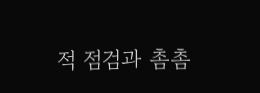적 점검과 촘촘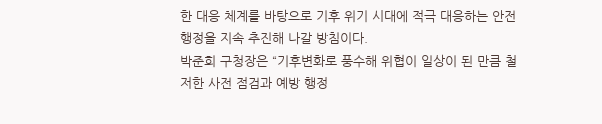한 대응 체계를 바탕으로 기후 위기 시대에 적극 대응하는 안전 행정을 지속 추진해 나갈 방침이다.
박준희 구청장은 “기후변화로 풍수해 위협이 일상이 된 만큼 철저한 사전 점검과 예방 행정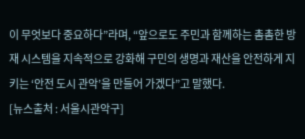이 무엇보다 중요하다”라며, “앞으로도 주민과 함께하는 촘촘한 방재 시스템을 지속적으로 강화해 구민의 생명과 재산을 안전하게 지키는 ‘안전 도시 관악’을 만들어 가겠다”고 말했다.
[뉴스출처 : 서울시관악구]